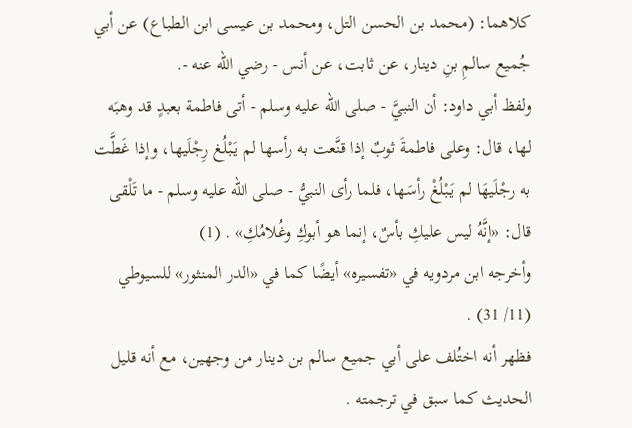كلاهما: (محمد بن الحسن التل، ومحمد بن عيسى ابن الطباع) عن أبي جُميع سالمِ بنِ دينار، عن ثابت، عن أنس - رضي الله عنه -.
ولفظ أبي داود: أن النبيَّ - صلى الله عليه وسلم - أتى فاطمة بعبدٍ قد وهبَه لها، قال: وعلى فاطمةَ ثوبٌ إذا قنَّعت به رأسها لم يَبْلُغ رِجْلَيها، وإذا غَطَّت به رجْلَيهَا لم يَبْلُغْ رأسَها، فلما رأى النبيُّ - صلى الله عليه وسلم - ما تَلْقى قال: «إنَّهُ ليس عليكِ بأسٌ، إنما هو أبوكِ وغُلامُكِ» . (1)
وأخرجه ابن مردويه في «تفسيره» أيضًا كما في «الدر المنثور» للسيوطي (11/ 31) .
فظهر أنه اختُلف على أبي جميع سالم بن دينار من وجهين، مع أنه قليل الحديث كما سبق في ترجمته .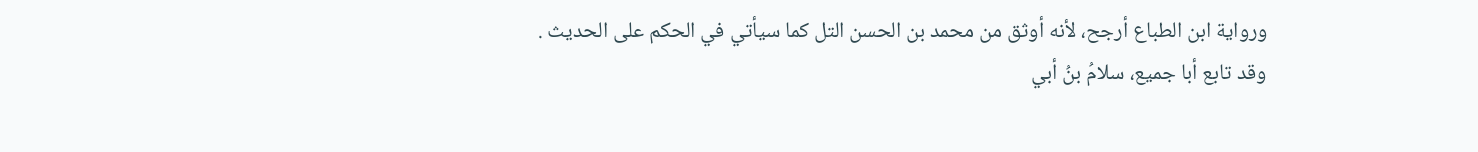ورواية ابن الطباع أرجح، لأنه أوثق من محمد بن الحسن التل كما سيأتي في الحكم على الحديث .
وقد تابع أبا جميع، سلامُ بنُ أبي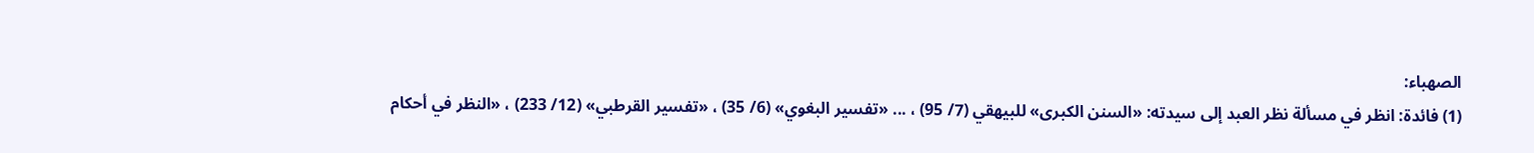الصهباء:
(1) فائدة: انظر في مسألة نظر العبد إلى سيدته: «السنن الكبرى» للبيهقي (7/ 95) ، ... «تفسير البغوي» (6/ 35) ، «تفسير القرطبي» (12/ 233) ، «النظر في أحكام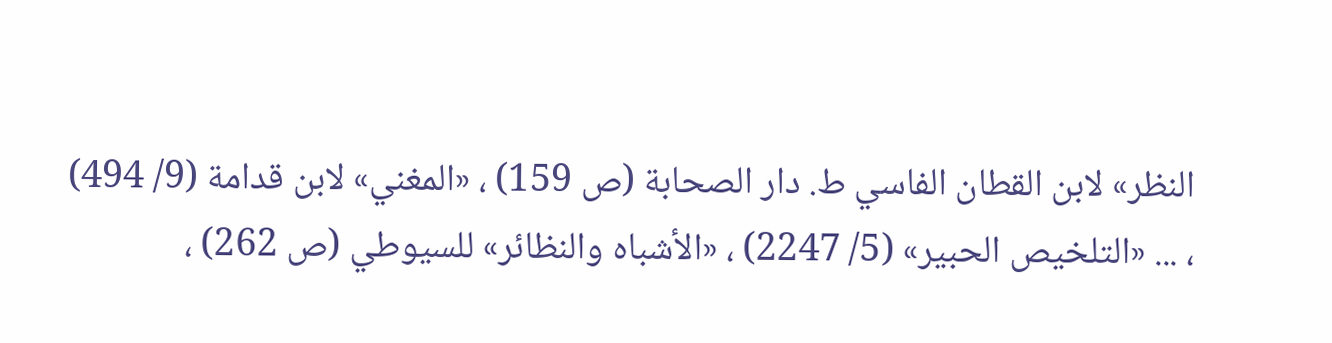النظر» لابن القطان الفاسي ط. دار الصحابة (ص 159) ، «المغني» لابن قدامة (9/ 494) ، ... «التلخيص الحبير» (5/ 2247) ، «الأشباه والنظائر» للسيوطي (ص 262) ،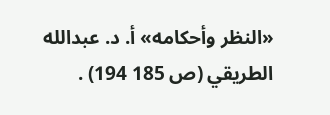«النظر وأحكامه» أ. د. عبدالله الطريقي (ص 185 194) .